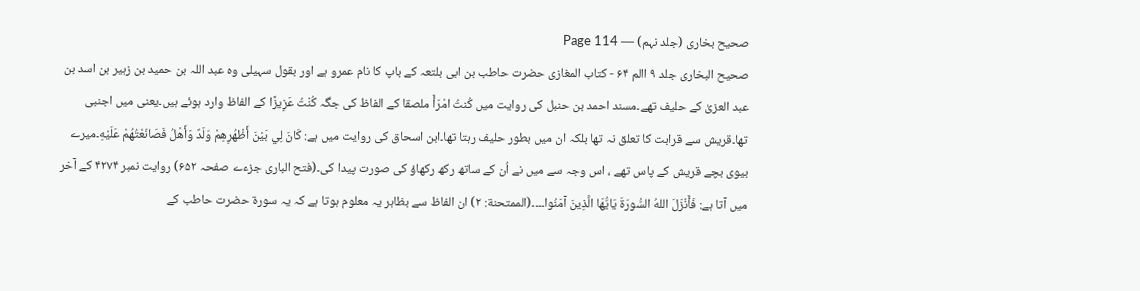صحیح بخاری (جلد نہم) — Page 114
صحيح البخاری جلد ۹ االم ۶۴ - کتاب المغازی حضرت حاطب بن ابی بلتعہ کے باپ کا نام عمرو ہے اور بقول سہیلی وہ عبد اللہ بن حمید بن زہیر بن اسد بن عبد العزیٰ کے حلیف تھے۔مسند احمد بن حنبل کی روایت میں كُنتُ امْرَأَ ملصقا کے الفاظ کی جگہ كُنْتُ عَزِيزًا کے الفاظ وارد ہوئے ہیں۔یعنی میں اجنبی تھا۔قریش سے قرابت کا تعلق نہ تھا بلکہ ان میں بطور حلیف رہتا تھا۔ابن اسحاق کی روایت میں ہے: كَانَ لِي بَيْنَ أَظْهُرِهِمْ وَلَدٌ وَأَهْلُ فَصَانَعْتُهُمْ عَلَيْهِ۔میرے بیوی بچے قریش کے پاس تھے ، اس وجہ سے میں نے اُن کے ساتھ رکھ رکھاؤ کی صورت پیدا کی۔(فتح الباری جزءے صفحہ ۶۵۲) روایت نمبر ۴۲۷۴ کے آخر میں آتا ہے: فَأَنْزَلَ اللهُ السُّورَةَ يَايُّهَا الَّذِينَ آمَنُوا۔۔۔۔(الممتحنة: ٢) ان الفاظ سے بظاہر یہ معلوم ہوتا ہے کہ یہ سورۃ حضرت حاطب کے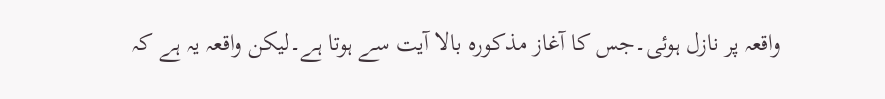واقعہ پر نازل ہوئی۔جس کا آغاز مذکورہ بالا آیت سے ہوتا ہے۔لیکن واقعہ یہ ہے کہ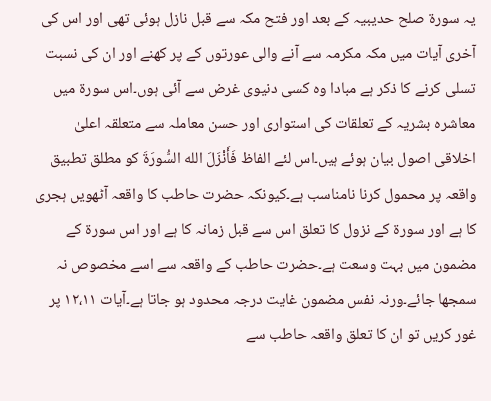یہ سورۃ صلح حدیبیہ کے بعد اور فتح مکہ سے قبل نازل ہوئی تھی اور اس کی آخری آیات میں مکہ مکرمہ سے آنے والی عورتوں کے پر کھنے اور ان کی نسبت تسلی کرنے کا ذکر ہے مبادا وہ کسی دنیوی غرض سے آئی ہوں۔اس سورۃ میں معاشرہ بشریہ کے تعلقات کی استواری اور حسن معاملہ سے متعلقہ اعلیٰ اخلاقی اصول بیان ہوئے ہیں۔اس لئے الفاظ فَأَنْزَلَ الله السُّورَةَ کو مطلق تطبیق واقعہ پر محمول کرنا نامناسب ہے۔کیونکہ حضرت حاطب کا واقعہ آٹھویں ہجری کا ہے اور سورۃ کے نزول کا تعلق اس سے قبل زمانہ کا ہے اور اس سورۃ کے مضمون میں بہت وسعت ہے۔حضرت حاطب کے واقعہ سے اسے مخصوص نہ سمجھا جائے۔ورنہ نفس مضمون غایت درجہ محدود ہو جاتا ہے۔آیات ۱۲،۱۱ پر غور کریں تو ان کا تعلق واقعہ حاطب سے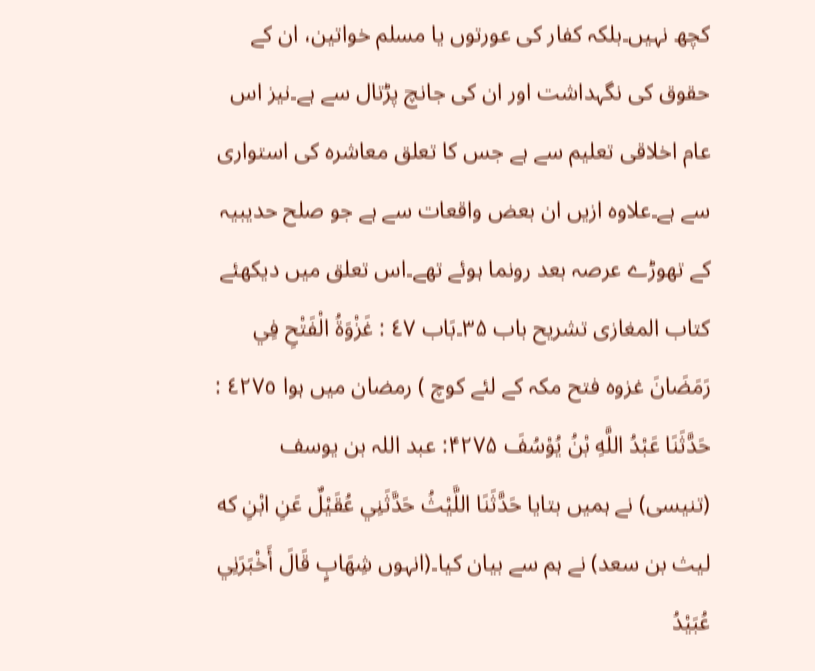کچھ نہیں۔بلکہ کفار کی عورتوں یا مسلم خواتین، ان کے حقوق کی نگہداشت اور ان کی جانچ پڑتال سے ہے۔نیز اس عام اخلاقی تعلیم سے ہے جس کا تعلق معاشرہ کی استواری سے ہے۔علاوہ ازیں ان بعض واقعات سے ہے جو صلح حدیبیہ کے تھوڑے عرصہ بعد رونما ہوئے تھے۔اس تعلق میں دیکھئے کتاب المغازی تشریح باب ۳۵۔بَاب ٤٧ : غَزْوَةُ الْفَتْحِ فِي رَمَضَانَ غزوہ فتح مکہ کے لئے کوچ ) رمضان میں ہوا ٤٢٧٥ : حَدَّثَنَا عَبْدُ اللَّهِ بْنُ يُوْسُفَ ۴۲۷۵: عبد اللہ بن یوسف (تنیسی) نے ہمیں بتایا حَدَّثَنَا اللَّيْثُ حَدَّثَنِي عُقَيْلٌ عَنِ ابْنِ که لیث بن سعد) نے ہم سے بیان کیا۔(انہوں شِهَابٍ قَالَ أَخْبَرَنِي عُبَيْدُ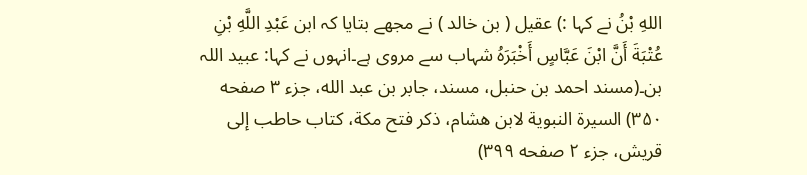اللهِ بْنُ نے کہا :) عقیل ( بن خالد ) نے مجھے بتایا کہ ابن عَبْدِ اللَّهِ بْنِ عُتْبَةَ أَنَّ ابْنَ عَبَّاسٍ أَخْبَرَهُ شہاب سے مروی ہے۔انہوں نے کہا: عبید اللہ بن۔(مسند احمد بن حنبل، مسند، جابر بن عبد الله، جزء ۳ صفحه ۳۵۰) السيرة النبوية لابن هشام، ذكر فتح مكة، كتاب حاطب إلى قريش، جزء ۲ صفحه ۳۹۹)